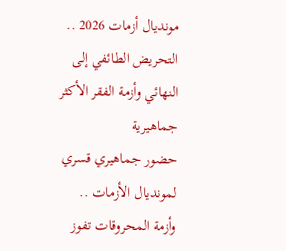مونديال أزمات 2026 .. التحريض الطائفي إلى النهائي وأزمة الفقر الأكثر جماهيرية
حضور جماهيري قسري لمونديال الأزمات .. وأزمة المحروقات تفوز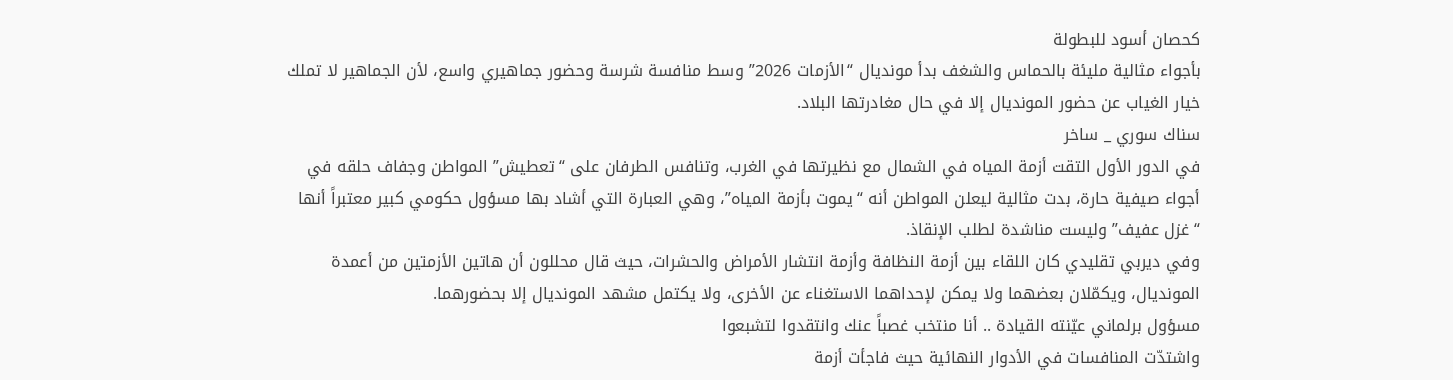كحصان أسود للبطولة
بأجواء مثالية مليئة بالحماس والشغف بدأ مونديال “الأزمات 2026” وسط منافسة شرسة وحضور جماهيري واسع، لأن الجماهير لا تملك خيار الغياب عن حضور المونديال إلا في حال مغادرتها البلاد.
سناك سوري _ ساخر
في الدور الأول التقت أزمة المياه في الشمال مع نظيرتها في الغرب، وتنافس الطرفان على “تعطيش” المواطن وجفاف حلقه في أجواء صيفية حارة، بدت مثالية ليعلن المواطن أنه “يموت بأزمة المياه”، وهي العبارة التي أشاد بها مسؤول حكومي كبير معتبراً أنها “غزل عفيف” وليست مناشدة لطلب الإنقاذ.
وفي ديربي تقليدي كان اللقاء بين أزمة النظافة وأزمة انتشار الأمراض والحشرات، حيث قال محللون أن هاتين الأزمتين من أعمدة المونديال، ويكمّلان بعضهما ولا يمكن لإحداهما الاستغناء عن الأخرى، ولا يكتمل مشهد المونديال إلا بحضورهما.
مسؤول برلماني عيّنته القيادة .. أنا منتخب غصباً عنك وانتقدوا لتشبعوا
واشتدّت المنافسات في الأدوار النهائية حيث فاجأت أزمة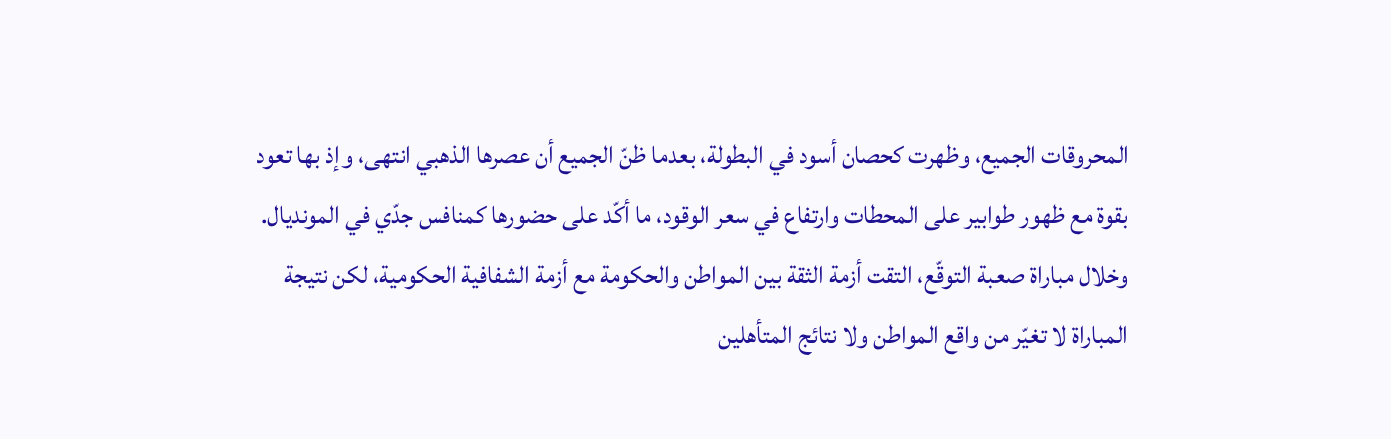المحروقات الجميع، وظهرت كحصان أسود في البطولة، بعدما ظنّ الجميع أن عصرها الذهبي انتهى، وإذ بها تعود بقوة مع ظهور طوابير على المحطات وارتفاع في سعر الوقود، ما أكّد على حضورها كمنافس جدّي في المونديال.
وخلال مباراة صعبة التوقّع، التقت أزمة الثقة بين المواطن والحكومة مع أزمة الشفافية الحكومية، لكن نتيجة المباراة لا تغيّر من واقع المواطن ولا نتائج المتأهلين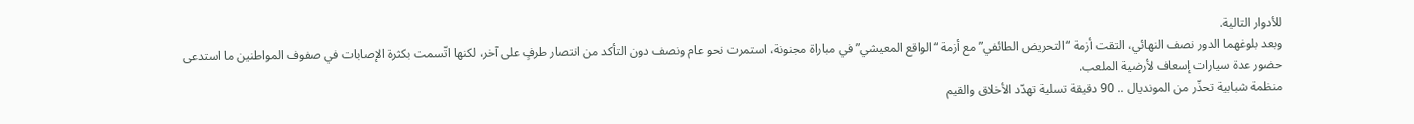للأدوار التالية.
وبعد بلوغهما الدور نصف النهائي، التقت أزمة “التحريض الطائفي” مع أزمة “الواقع المعيشي” في مباراة مجنونة، استمرت نحو عام ونصف دون التأكد من انتصار طرفٍ على آخر، لكنها اتّسمت بكثرة الإصابات في صفوف المواطنين ما استدعى حضور عدة سيارات إسعاف لأرضية الملعب.
منظمة شبابية تحذّر من المونديال .. 90 دقيقة تسلية تهدّد الأخلاق والقيم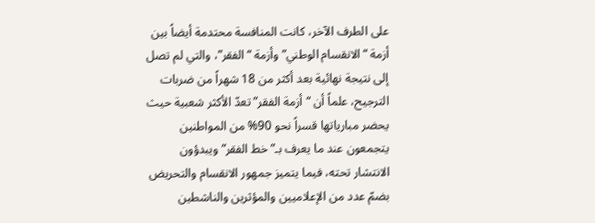على الطرف الآخر، كانت المنافسة محتدمة أيضاً بين أزمة “الانقسام الوطني” وأزمة “الفقر”، والتي لم تصل إلى نتيجة نهائية بعد أكثر من 18 شهراً من ضربات الترجيح، علماً أن “أزمة الفقر” تعدّ الأكثر شعبية حيث يحضر مبارياتها قسراً نحو 90% من المواطنين يتجمعون عند ما يعرف بـ”خط الفقر” ويبدؤون الانتشار تحته، فيما يتميز جمهور الانقسام والتحريض بضمّ عدد من الإعلاميين والمؤثرين والناشطين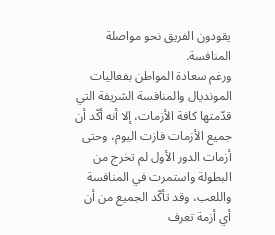يقودون الفريق نحو مواصلة المنافسة.
ورغم سعادة المواطن بفعاليات المونديال والمنافسة الشريفة التي قدّمتها كافة الأزمات، إلا أنه أكّد أن جميع الأزمات فازت اليوم، وحتى أزمات الدور الأول لم تخرج من البطولة واستمرت في المنافسة واللعب، وقد تأكّد الجميع من أن أي أزمة تعرف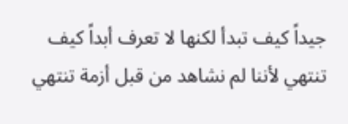جيداً كيف تبدأ لكنها لا تعرف أبداً كيف تنتهي لأننا لم نشاهد من قبل أزمة تنتهي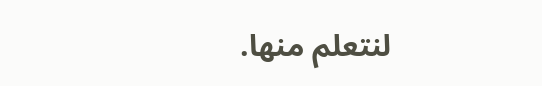لنتعلم منها.